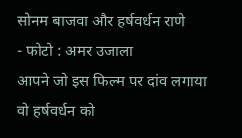सोनम बाजवा और हर्षवर्धन राणे
- फोटो : अमर उजाला
आपने जो इस फिल्म पर दांव लगाया वो हर्षवर्धन को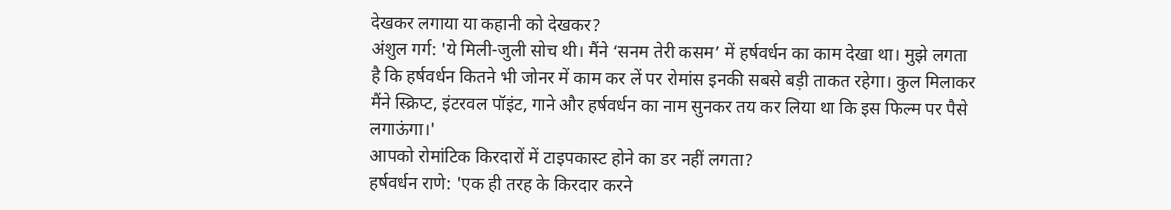देखकर लगाया या कहानी को देखकर?
अंशुल गर्ग: 'ये मिली-जुली सोच थी। मैंने ‘सनम तेरी कसम’ में हर्षवर्धन का काम देखा था। मुझे लगता है कि हर्षवर्धन कितने भी जोनर में काम कर लें पर रोमांस इनकी सबसे बड़ी ताकत रहेगा। कुल मिलाकर मैंने स्क्रिप्ट, इंटरवल पॉइंट, गाने और हर्षवर्धन का नाम सुनकर तय कर लिया था कि इस फिल्म पर पैसे लगाऊंगा।'
आपको रोमांटिक किरदारों में टाइपकास्ट होने का डर नहीं लगता?
हर्षवर्धन राणे: 'एक ही तरह के किरदार करने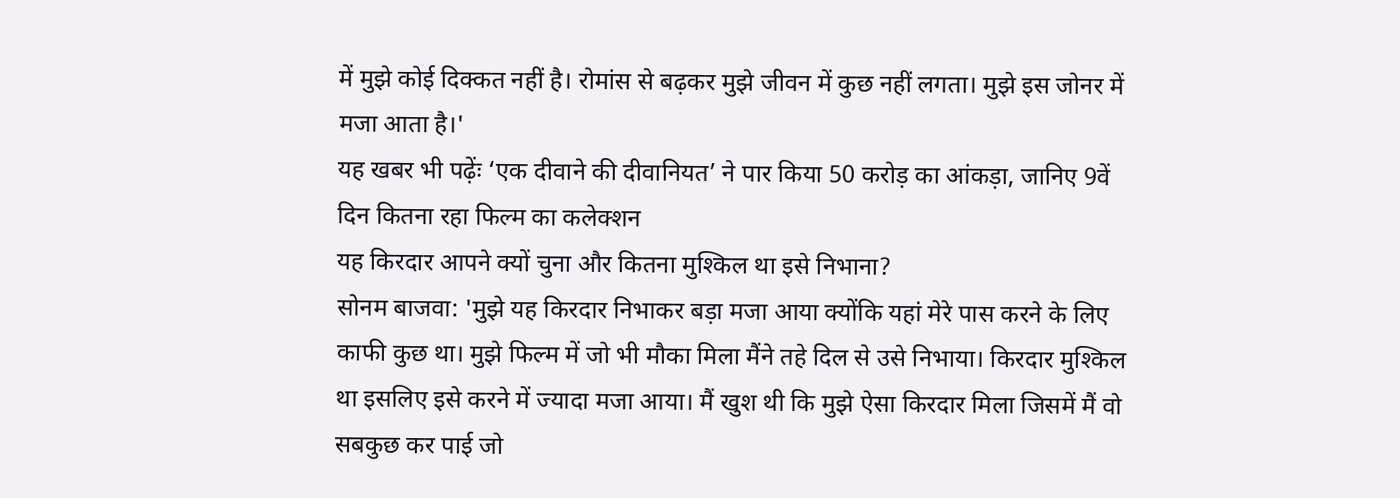में मुझे कोई दिक्कत नहीं है। रोमांस से बढ़कर मुझे जीवन में कुछ नहीं लगता। मुझे इस जोनर में मजा आता है।'
यह खबर भी पढ़ेंः ‘एक दीवाने की दीवानियत’ ने पार किया 50 करोड़ का आंकड़ा, जानिए 9वें दिन कितना रहा फिल्म का कलेक्शन
यह किरदार आपने क्यों चुना और कितना मुश्किल था इसे निभाना?
सोनम बाजवा: 'मुझे यह किरदार निभाकर बड़ा मजा आया क्योंकि यहां मेरे पास करने के लिए काफी कुछ था। मुझे फिल्म में जो भी मौका मिला मैंने तहे दिल से उसे निभाया। किरदार मुश्किल था इसलिए इसे करने में ज्यादा मजा आया। मैं खुश थी कि मुझे ऐसा किरदार मिला जिसमें मैं वो सबकुछ कर पाई जो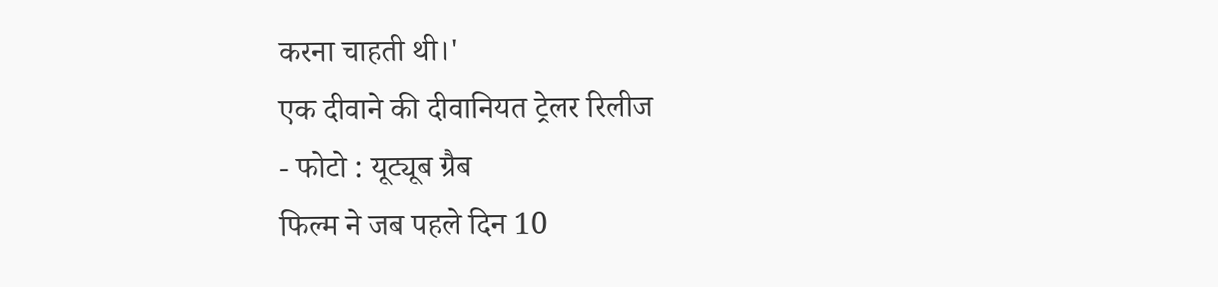करना चाहती थी।'
एक दीवाने की दीवानियत ट्रेलर रिलीज
- फोटो : यूट्यूब ग्रैब
फिल्म ने जब पहले दिन 10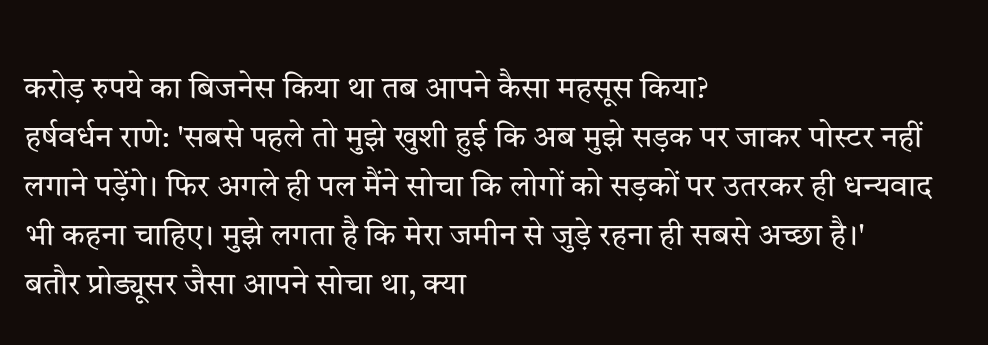करोड़ रुपये का बिजनेस किया था तब आपने कैसा महसूस किया?
हर्षवर्धन राणे: 'सबसे पहले तो मुझे खुशी हुई कि अब मुझे सड़क पर जाकर पोस्टर नहीं लगाने पड़ेंगे। फिर अगले ही पल मैंने सोचा कि लोगों को सड़कों पर उतरकर ही धन्यवाद भी कहना चाहिए। मुझे लगता है कि मेरा जमीन से जुड़े रहना ही सबसे अच्छा है।'
बतौर प्रोड्यूसर जैसा आपने सोचा था, क्या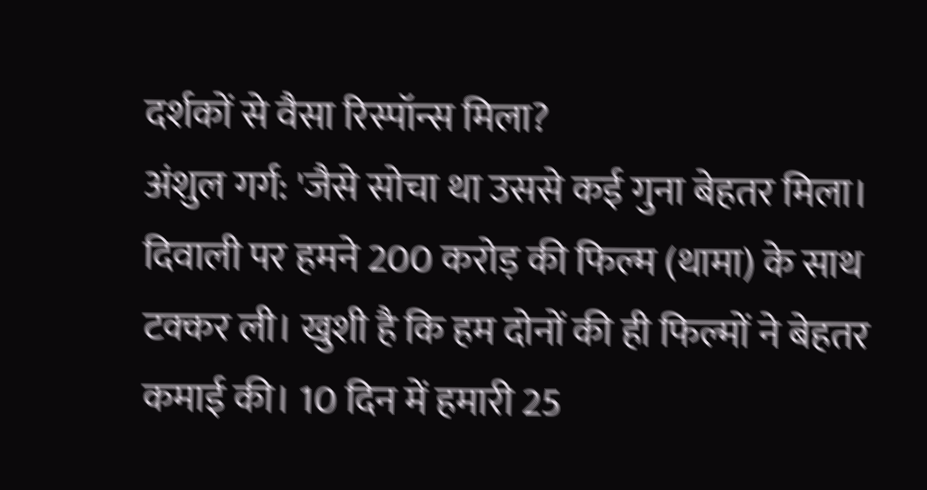दर्शकों से वैसा रिस्पॉन्स मिला?
अंशुल गर्ग: 'जैसे सोचा था उससे कई गुना बेहतर मिला। दिवाली पर हमने 200 करोड़ की फिल्म (थामा) के साथ टक्कर ली। खुशी है कि हम दोनों की ही फिल्मों ने बेहतर कमाई की। 10 दिन में हमारी 25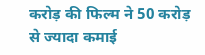करोड़ की फिल्म ने 50 करोड़ से ज्यादा कमाई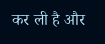कर ली है और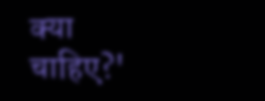क्या चाहिए?'